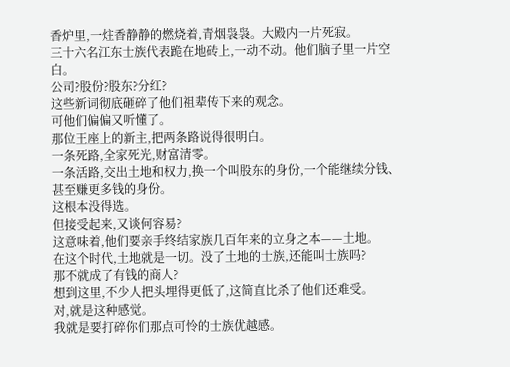香炉里,一炷香静静的燃烧着,青烟袅袅。大殿内一片死寂。
三十六名江东士族代表跪在地砖上,一动不动。他们脑子里一片空白。
公司?股份?股东?分红?
这些新词彻底砸碎了他们祖辈传下来的观念。
可他们偏偏又听懂了。
那位王座上的新主,把两条路说得很明白。
一条死路,全家死光,财富清零。
一条活路,交出土地和权力,换一个叫股东的身份,一个能继续分钱、甚至赚更多钱的身份。
这根本没得选。
但接受起来,又谈何容易?
这意味着,他们要亲手终结家族几百年来的立身之本——土地。
在这个时代,土地就是一切。没了土地的士族,还能叫士族吗?
那不就成了有钱的商人?
想到这里,不少人把头埋得更低了,这简直比杀了他们还难受。
对,就是这种感觉。
我就是要打碎你们那点可怜的士族优越感。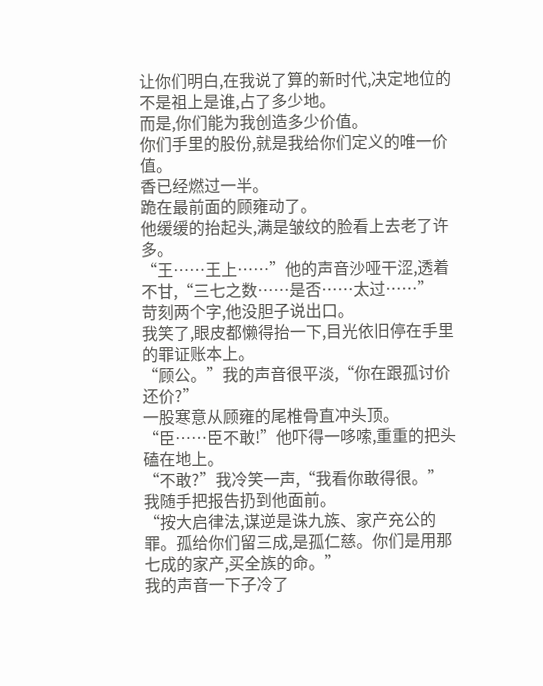让你们明白,在我说了算的新时代,决定地位的不是祖上是谁,占了多少地。
而是,你们能为我创造多少价值。
你们手里的股份,就是我给你们定义的唯一价值。
香已经燃过一半。
跪在最前面的顾雍动了。
他缓缓的抬起头,满是皱纹的脸看上去老了许多。
“王……王上……”他的声音沙哑干涩,透着不甘,“三七之数……是否……太过……”
苛刻两个字,他没胆子说出口。
我笑了,眼皮都懒得抬一下,目光依旧停在手里的罪证账本上。
“顾公。”我的声音很平淡,“你在跟孤讨价还价?”
一股寒意从顾雍的尾椎骨直冲头顶。
“臣……臣不敢!”他吓得一哆嗦,重重的把头磕在地上。
“不敢?”我冷笑一声,“我看你敢得很。”
我随手把报告扔到他面前。
“按大启律法,谋逆是诛九族、家产充公的罪。孤给你们留三成,是孤仁慈。你们是用那七成的家产,买全族的命。”
我的声音一下子冷了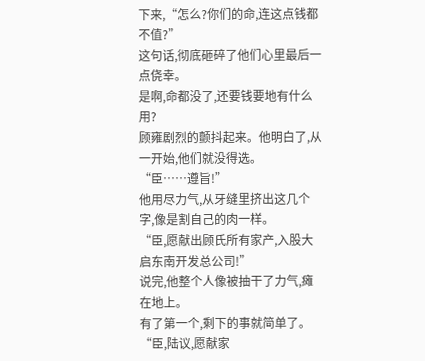下来,“怎么?你们的命,连这点钱都不值?”
这句话,彻底砸碎了他们心里最后一点侥幸。
是啊,命都没了,还要钱要地有什么用?
顾雍剧烈的颤抖起来。他明白了,从一开始,他们就没得选。
“臣……遵旨!”
他用尽力气,从牙缝里挤出这几个字,像是割自己的肉一样。
“臣,愿献出顾氏所有家产,入股大启东南开发总公司!”
说完,他整个人像被抽干了力气,瘫在地上。
有了第一个,剩下的事就简单了。
“臣,陆议,愿献家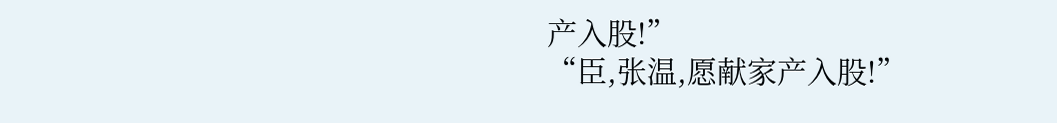产入股!”
“臣,张温,愿献家产入股!”